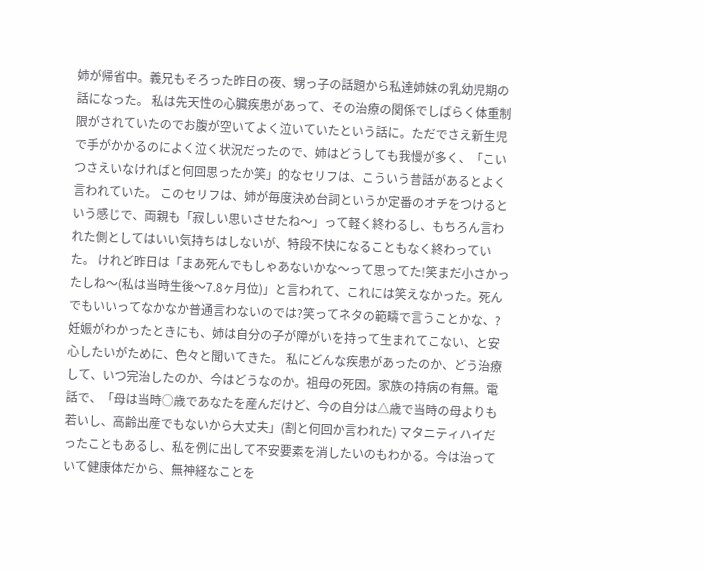姉が帰省中。義兄もそろった昨日の夜、甥っ子の話題から私達姉妹の乳幼児期の話になった。 私は先天性の心臓疾患があって、その治療の関係でしばらく体重制限がされていたのでお腹が空いてよく泣いていたという話に。ただでさえ新生児で手がかかるのによく泣く状況だったので、姉はどうしても我慢が多く、「こいつさえいなければと何回思ったか笑」的なセリフは、こういう昔話があるとよく言われていた。 このセリフは、姉が毎度決め台詞というか定番のオチをつけるという感じで、両親も「寂しい思いさせたね〜」って軽く終わるし、もちろん言われた側としてはいい気持ちはしないが、特段不快になることもなく終わっていた。 けれど昨日は「まあ死んでもしゃあないかな〜って思ってた!笑まだ小さかったしね〜(私は当時生後〜7.8ヶ月位)」と言われて、これには笑えなかった。死んでもいいってなかなか普通言わないのでは?笑ってネタの範疇で言うことかな、? 妊娠がわかったときにも、姉は自分の子が障がいを持って生まれてこない、と安心したいがために、色々と聞いてきた。 私にどんな疾患があったのか、どう治療して、いつ完治したのか、今はどうなのか。祖母の死因。家族の持病の有無。電話で、「母は当時○歳であなたを産んだけど、今の自分は△歳で当時の母よりも若いし、高齢出産でもないから大丈夫」(割と何回か言われた) マタニティハイだったこともあるし、私を例に出して不安要素を消したいのもわかる。今は治っていて健康体だから、無神経なことを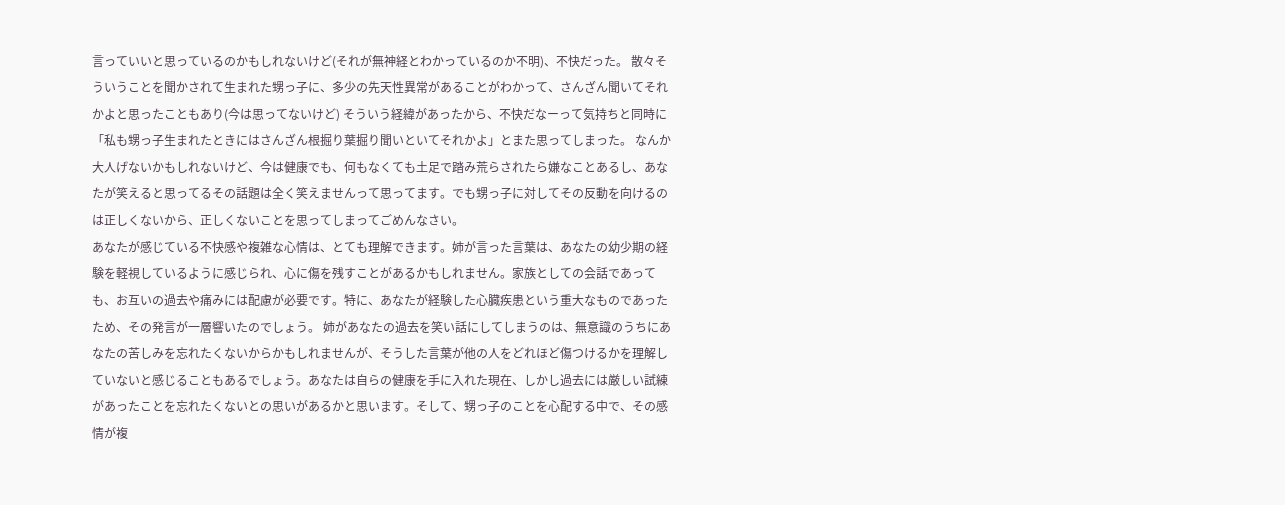言っていいと思っているのかもしれないけど(それが無神経とわかっているのか不明)、不快だった。 散々そういうことを聞かされて生まれた甥っ子に、多少の先天性異常があることがわかって、さんざん聞いてそれかよと思ったこともあり(今は思ってないけど) そういう経緯があったから、不快だなーって気持ちと同時に「私も甥っ子生まれたときにはさんざん根掘り葉掘り聞いといてそれかよ」とまた思ってしまった。 なんか大人げないかもしれないけど、今は健康でも、何もなくても土足で踏み荒らされたら嫌なことあるし、あなたが笑えると思ってるその話題は全く笑えませんって思ってます。でも甥っ子に対してその反動を向けるのは正しくないから、正しくないことを思ってしまってごめんなさい。
あなたが感じている不快感や複雑な心情は、とても理解できます。姉が言った言葉は、あなたの幼少期の経験を軽視しているように感じられ、心に傷を残すことがあるかもしれません。家族としての会話であっても、お互いの過去や痛みには配慮が必要です。特に、あなたが経験した心臓疾患という重大なものであったため、その発言が一層響いたのでしょう。 姉があなたの過去を笑い話にしてしまうのは、無意識のうちにあなたの苦しみを忘れたくないからかもしれませんが、そうした言葉が他の人をどれほど傷つけるかを理解していないと感じることもあるでしょう。あなたは自らの健康を手に入れた現在、しかし過去には厳しい試練があったことを忘れたくないとの思いがあるかと思います。そして、甥っ子のことを心配する中で、その感情が複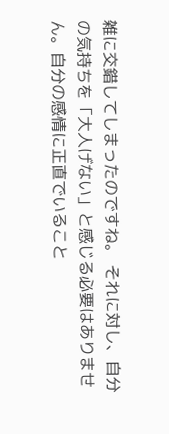雑に交錯してしまったのですね。 それに対し、自分の気持ちを「大人げない」と感じる必要はありません。自分の感情に正直でいること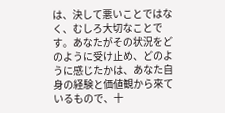は、決して悪いことではなく、むしろ大切なことです。あなたがその状況をどのように受け止め、どのように感じたかは、あなた自身の経験と価値観から來ているもので、十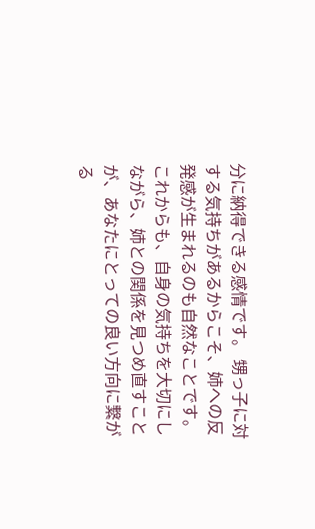分に納得できる感情です。 甥っ子に対する気持ちがあるからこそ、姉への反発感が生まれるのも自然なことです。これからも、自身の気持ちを大切にしながら、姉との関係を見つめ直すことが、あなたにとっての良い方向に繋がる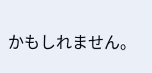かもしれません。